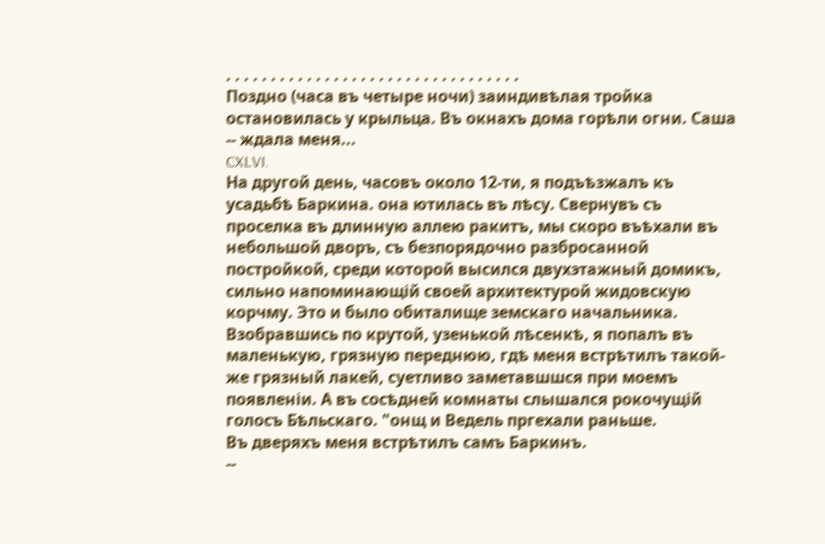. . . . . . . . . . . . . . . . . . . . . . . . . . . . . . . . .
Поздно (часа въ четыре ночи) заиндивѣлая тройка остановилась у крыльца. Въ окнахъ дома горѣли огни. Саша -- ждала меня...
CXLVI.
На другой день, часовъ около 12-ти, я подъѣзжалъ къ усадьбѣ Баркина. она ютилась въ лѣсу. Свернувъ съ проселка въ длинную аллею ракитъ, мы скоро въѣхали въ небольшой дворъ, съ безпорядочно разбросанной постройкой, среди которой высился двухэтажный домикъ, сильно напоминающій своей архитектурой жидовскую корчму. Это и было обиталище земскаго начальника.
Взобравшись по крутой, узенькой лѣсенкѣ, я попалъ въ маленькую, грязную переднюю, гдѣ меня встрѣтилъ такой-же грязный лакей, суетливо заметавшшся при моемъ появленіи. А въ сосѣдней комнаты слышался рокочущій голосъ Бѣльскаго. "онщ и Ведель пргехали раньше.
Въ дверяхъ меня встрѣтилъ самъ Баркинъ.
--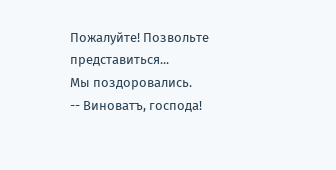Пожалуйте! Позвольте представиться...
Мы поздоровались.
-- Виноватъ, господа!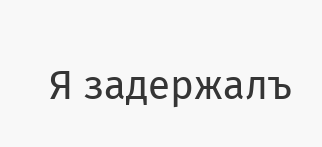Я задержалъ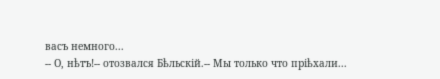васъ немного...
-- О, нѣтъ!-- отозвался Бѣльскій.-- Мы только что пріѣхали...